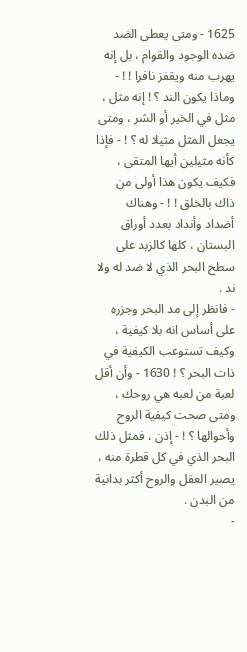1625 - ومتى يعطى الضد ضده الوجود والقوام ، بل إنه يهرب منه ويقفز نافرا ! ! - وماذا يكون الند ؟ ! إنه مثل ، مثل في الخير أو الشر ، ومتى يجعل المثل مثيلا له ؟ ! - فإذا كأنه مثيلين أيها المتقى ، فكيف يكون هذا أولى من ذاك بالخلق ! ! - وهناك أضداد وأنداد بعدد أوراق البستان ، كلها كالزبد على سطح البحر الذي لا ضد له ولا ند .
- فانظر إلى مد البحر وجزره على أساس انه بلا كيفية ، وكيف تستوعب الكيفية في ذات البحر ؟ ! 1630 - وأن أقل لعبة من لعبه هي روحك ، ومتى صحت كيفية الروح وأحوالها ؟ ! - إذن ، فمثل ذلك البحر الذي في كل قطرة منه ، يصير العقل والروح أكثر بدانية من البدن .
-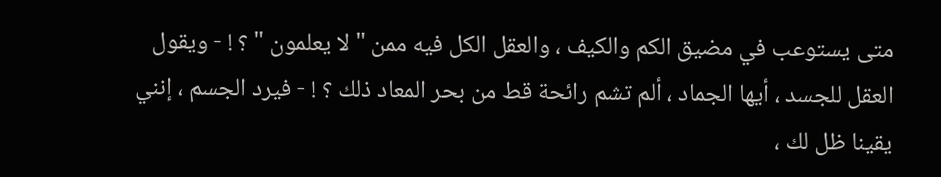متى يستوعب في مضيق الكم والكيف ، والعقل الكل فيه ممن " لا يعلمون " ؟ ! - ويقول العقل للجسد ، أيها الجماد ، ألم تشم رائحة قط من بحر المعاد ذلك ؟ ! - فيرد الجسم ، إنني يقينا ظل لك ،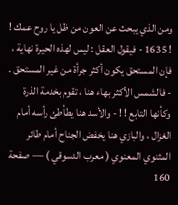ومن الذي يبحث عن العون من ظل يا روح عمك ! ! 1635 - فيقول العقل : ليس لهذه الحيرة نهاية ، فإن المستحق يكون أكثر جرأة من غير المستحق .
- فالشمس الأكثر بهاء هنا ، تقوم بخدمة الذرة وكأنها التابع ! ! - والأسد هنا يطأطئ رأسه أمام الغزال ، والبازي هنا يخفض الجناح أمام طائر
المثنوي المعنوي ( معرب الدسوقي ) — صفحة 160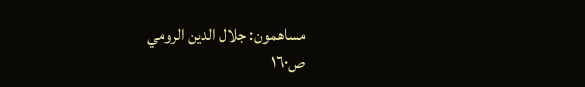مساهمون: جلال الدين الرومي
ص١٦٠